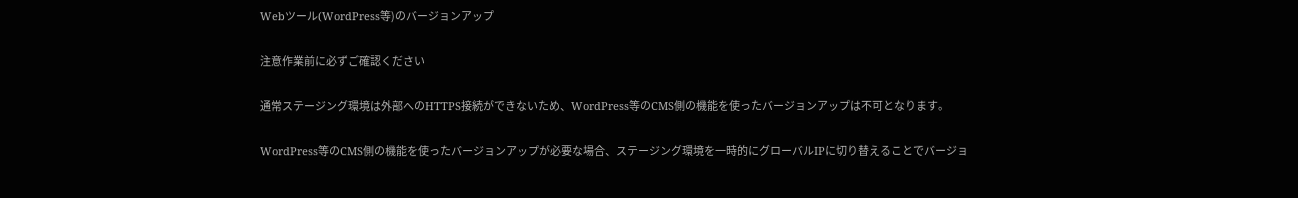Webツール(WordPress等)のバージョンアップ

注意作業前に必ずご確認ください

通常ステージング環境は外部へのHTTPS接続ができないため、WordPress等のCMS側の機能を使ったバージョンアップは不可となります。

WordPress等のCMS側の機能を使ったバージョンアップが必要な場合、ステージング環境を一時的にグローバルIPに切り替えることでバージョ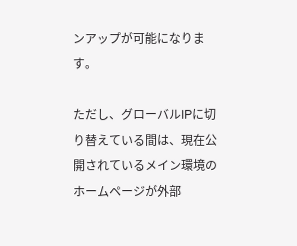ンアップが可能になります。

ただし、グローバルIPに切り替えている間は、現在公開されているメイン環境のホームページが外部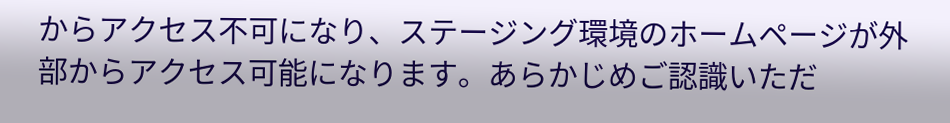からアクセス不可になり、ステージング環境のホームページが外部からアクセス可能になります。あらかじめご認識いただ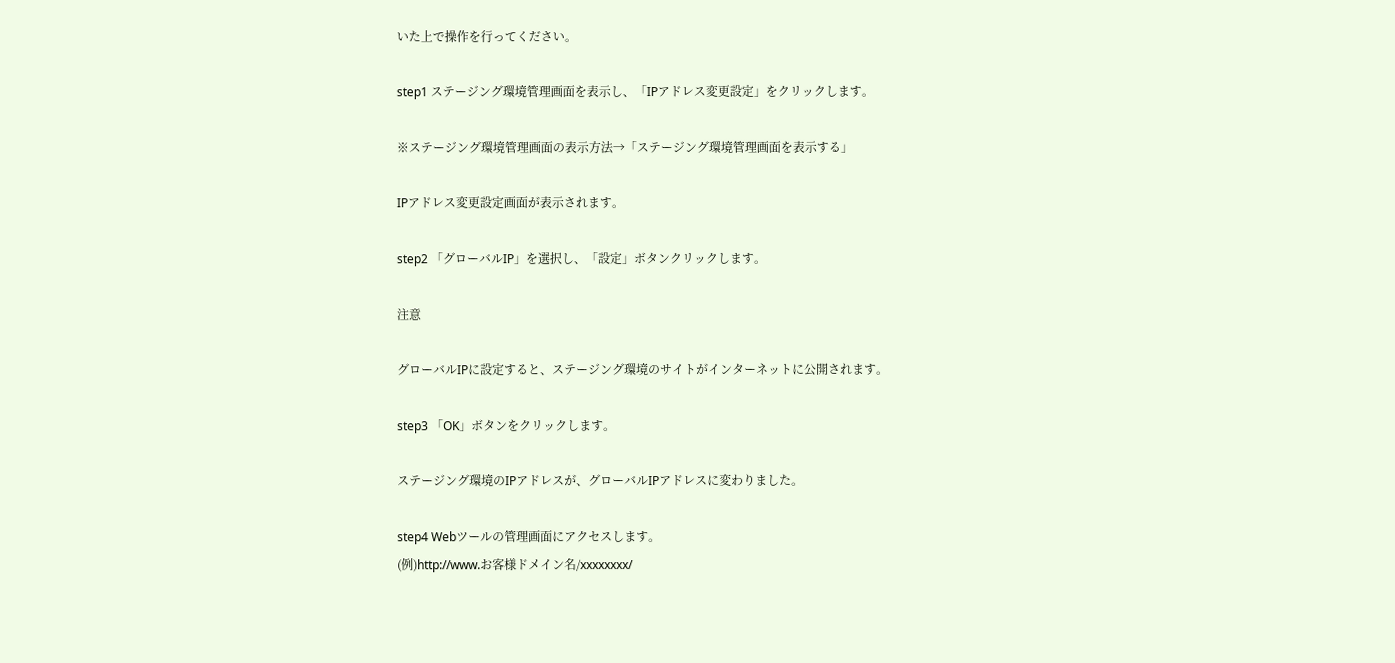いた上で操作を行ってください。

step1 ステージング環境管理画面を表示し、「IPアドレス変更設定」をクリックします。

※ステージング環境管理画面の表示方法→「ステージング環境管理画面を表示する」

IPアドレス変更設定画面が表示されます。

step2 「グローバルIP」を選択し、「設定」ボタンクリックします。

注意

グローバルIPに設定すると、ステージング環境のサイトがインターネットに公開されます。

step3 「OK」ボタンをクリックします。

ステージング環境のIPアドレスが、グローバルIPアドレスに変わりました。

step4 Webツールの管理画面にアクセスします。
(例)http://www.お客様ドメイン名/xxxxxxxx/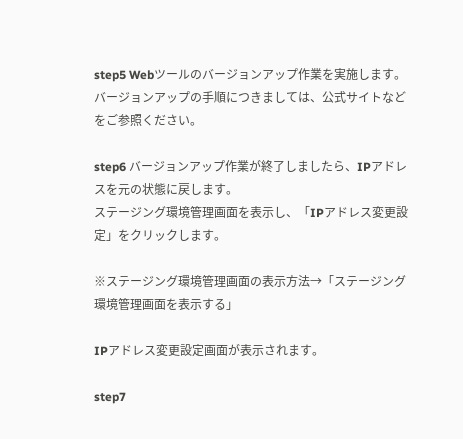step5 Webツールのバージョンアップ作業を実施します。バージョンアップの手順につきましては、公式サイトなどをご参照ください。

step6 バージョンアップ作業が終了しましたら、IPアドレスを元の状態に戻します。
ステージング環境管理画面を表示し、「IPアドレス変更設定」をクリックします。

※ステージング環境管理画面の表示方法→「ステージング環境管理画面を表示する」

IPアドレス変更設定画面が表示されます。

step7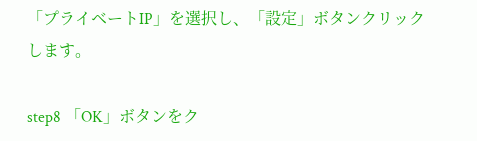「プライベートIP」を選択し、「設定」ボタンクリックします。

step8 「OK」ボタンをク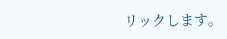リックします。